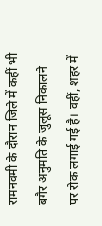रामनवमी के दौरान जिले में कहीं भी बगैर अनुमति के जुलूस निकालने पर रोक लगाई गई है। वहीं, शहर में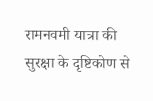रामनवमी यात्रा की सुरक्षा के दृष्टिकोण से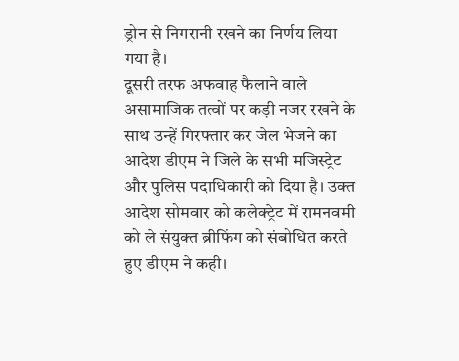ड्रोन से निगरानी रखने का निर्णय लिया गया है।
दूसरी तरफ अफवाह फैलाने वाले असामाजिक तत्वों पर कड़ी नजर रखने के साथ उन्हें गिरफ्तार कर जेल भेजने का आदेश डीएम ने जिले के सभी मजिस्ट्रेट और पुलिस पदाधिकारी को दिया है। उक्त आदेश सोमवार को कलेक्ट्रेट में रामनवमी को ले संयुक्त ब्रीफिंग को संबोधित करते हुए डीएम ने कही।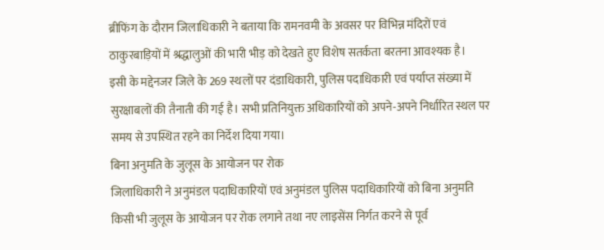ब्रीफिंग के दौरान जिलाधिकारी ने बताया कि रामनवमी के अवसर पर विभिन्न मंदिरों एवं ठाकुरबाड़ियों में श्रद्धालुओं की भारी भीड़ को देखते हुए विशेष सतर्कता बरतना आवश्यक है।
इसी के मद्देनजर जिले के 269 स्थलों पर दंडाधिकारी, पुलिस पदाधिकारी एवं पर्याप्त संख्या में सुरक्षाबलों की तैनाती की गई है। सभी प्रतिनियुक्त अधिकारियों को अपने-अपने निर्धारित स्थल पर समय से उपस्थित रहने का निर्देश दिया गया।
बिना अनुमति के जुलूस के आयोजन पर रोक
जिलाधिकारी ने अनुमंडल पदाधिकारियों एवं अनुमंडल पुलिस पदाधिकारियों को बिना अनुमति किसी भी जुलूस के आयोजन पर रोक लगाने तथा नए लाइसेंस निर्गत करने से पूर्व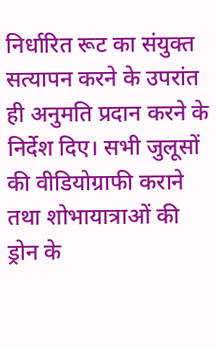निर्धारित रूट का संयुक्त सत्यापन करने के उपरांत ही अनुमति प्रदान करने के निर्देश दिए। सभी जुलूसों की वीडियोग्राफी कराने तथा शोभायात्राओं की ड्रोन के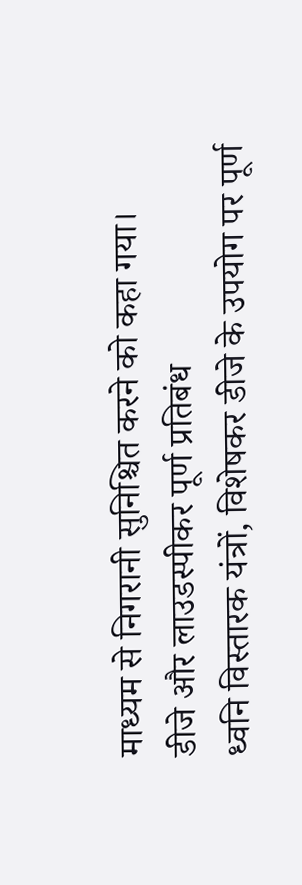माध्यम से निगरानी सुनिश्चित करने को कहा गया।
डीजे और लाउडस्पीकर पूर्ण प्रतिबंध
ध्वनि विस्तारक यंत्रों, विशेषकर डीजे के उपयोग पर पूर्ण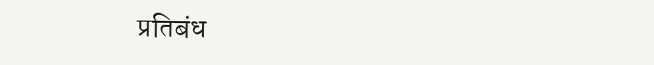प्रतिबंध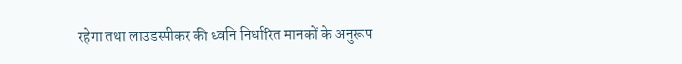रहेगा तथा लाउडस्पीकर की ध्वनि निर्धारित मानकों के अनुरूप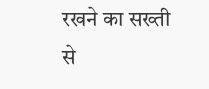रखने का सख्ती से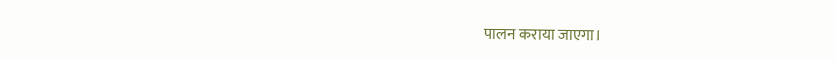पालन कराया जाएगा।